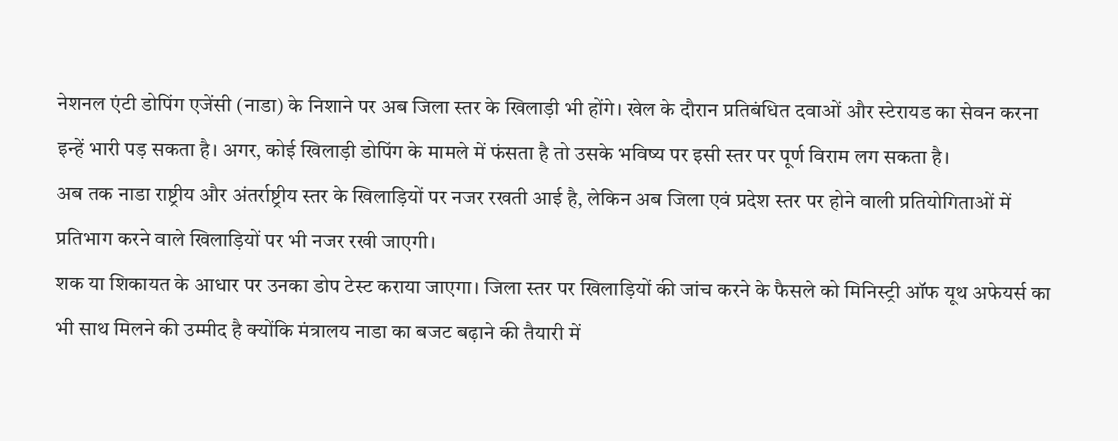नेशनल एंटी डोपिंग एजेंसी (नाडा) के निशाने पर अब जिला स्तर के खिलाड़ी भी होंगे। खेल के दौरान प्रतिबंधित दवाओं और स्टेरायड का सेवन करना इन्हें भारी पड़ सकता है। अगर, कोई खिलाड़ी डोपिंग के मामले में फंसता है तो उसके भविष्य पर इसी स्तर पर पूर्ण विराम लग सकता है।
अब तक नाडा राष्ट्रीय और अंतर्राष्ट्रीय स्तर के खिलाड़ियों पर नजर रखती आई है, लेकिन अब जिला एवं प्रदेश स्तर पर होने वाली प्रतियोगिताओं में प्रतिभाग करने वाले खिलाड़ियों पर भी नजर रखी जाएगी।
शक या शिकायत के आधार पर उनका डोप टेस्ट कराया जाएगा। जिला स्तर पर खिलाड़ियों की जांच करने के फैसले को मिनिस्ट्री ऑफ यूथ अफेयर्स का भी साथ मिलने की उम्मीद है क्योंकि मंत्रालय नाडा का बजट बढ़ाने की तैयारी में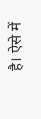है। ऐसे में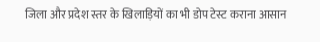जिला और प्रदेश स्तर के खिलाड़ियों का भी डोप टेस्ट कराना आसान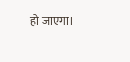हो जाएगा।